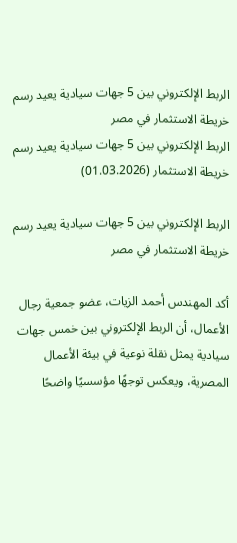الربط الإلكتروني بين 5 جهات سيادية يعيد رسم خريطة الاستثمار في مصر
الربط الإلكتروني بين 5 جهات سيادية يعيد رسم خريطة الاستثمار (01.03.2026)

الربط الإلكتروني بين 5 جهات سيادية يعيد رسم خريطة الاستثمار في مصر

أكد المهندس أحمد الزيات، عضو جمعية رجال الأعمال، أن الربط الإلكتروني بين خمس جهات سيادية يمثل نقلة نوعية في بيئة الأعمال المصرية، ويعكس توجهًا مؤسسيًا واضحًا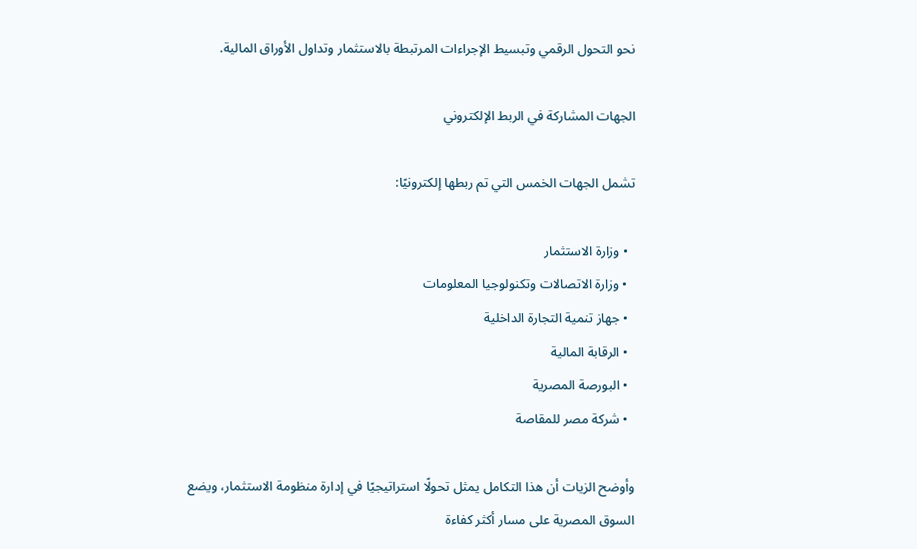نحو التحول الرقمي وتبسيط الإجراءات المرتبطة بالاستثمار وتداول الأوراق المالية.

الجهات المشاركة في الربط الإلكتروني

تشمل الجهات الخمس التي تم ربطها إلكترونيًا:

  • وزارة الاستثمار
  • وزارة الاتصالات وتكنولوجيا المعلومات
  • جهاز تنمية التجارة الداخلية
  • الرقابة المالية
  • البورصة المصرية
  • شركة مصر للمقاصة

وأوضح الزيات أن هذا التكامل يمثل تحولًا استراتيجيًا في إدارة منظومة الاستثمار، ويضع السوق المصرية على مسار أكثر كفاءة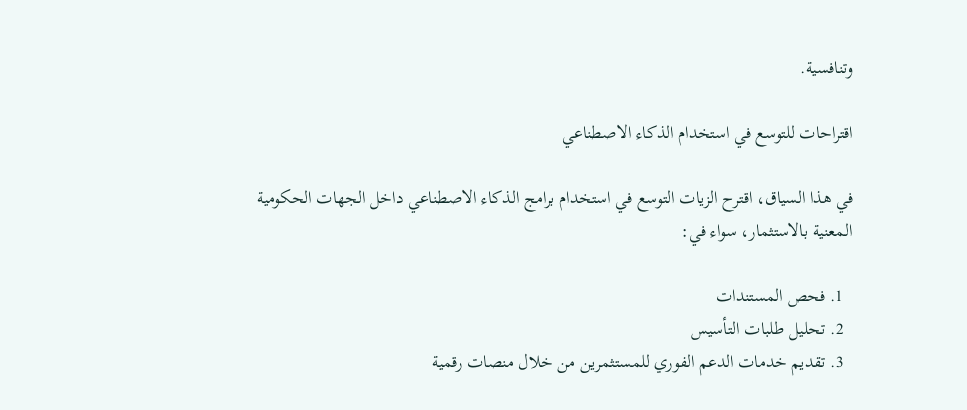وتنافسية.

اقتراحات للتوسع في استخدام الذكاء الاصطناعي

في هذا السياق، اقترح الزيات التوسع في استخدام برامج الذكاء الاصطناعي داخل الجهات الحكومية المعنية بالاستثمار، سواء في:

  1. فحص المستندات
  2. تحليل طلبات التأسيس
  3. تقديم خدمات الدعم الفوري للمستثمرين من خلال منصات رقمية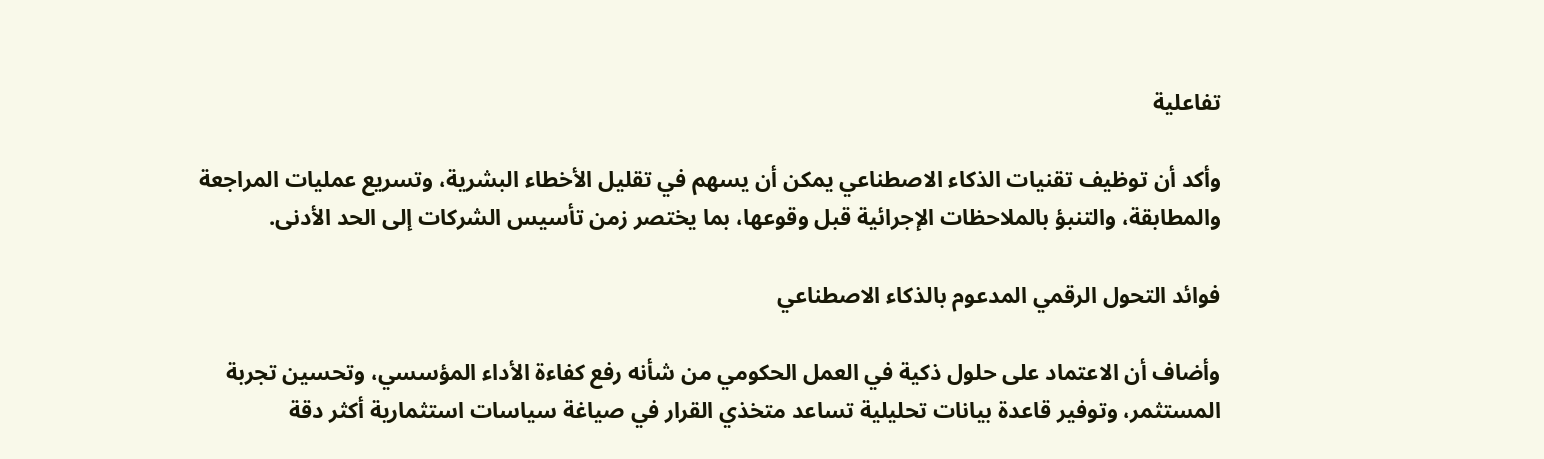تفاعلية

وأكد أن توظيف تقنيات الذكاء الاصطناعي يمكن أن يسهم في تقليل الأخطاء البشرية، وتسريع عمليات المراجعة والمطابقة، والتنبؤ بالملاحظات الإجرائية قبل وقوعها، بما يختصر زمن تأسيس الشركات إلى الحد الأدنى.

فوائد التحول الرقمي المدعوم بالذكاء الاصطناعي

وأضاف أن الاعتماد على حلول ذكية في العمل الحكومي من شأنه رفع كفاءة الأداء المؤسسي، وتحسين تجربة المستثمر، وتوفير قاعدة بيانات تحليلية تساعد متخذي القرار في صياغة سياسات استثمارية أكثر دقة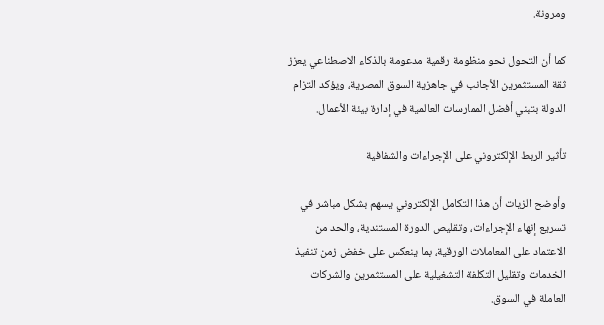ومرونة.

كما أن التحول نحو منظومة رقمية مدعومة بالذكاء الاصطناعي يعزز ثقة المستثمرين الأجانب في جاهزية السوق المصرية، ويؤكد التزام الدولة بتبني أفضل الممارسات العالمية في إدارة بيئة الأعمال.

تأثير الربط الإلكتروني على الإجراءات والشفافية

وأوضح الزيات أن هذا التكامل الإلكتروني يسهم بشكل مباشر في تسريع إنهاء الإجراءات، وتقليص الدورة المستندية، والحد من الاعتماد على المعاملات الورقية، بما ينعكس على خفض زمن تنفيذ الخدمات وتقليل التكلفة التشغيلية على المستثمرين والشركات العاملة في السوق.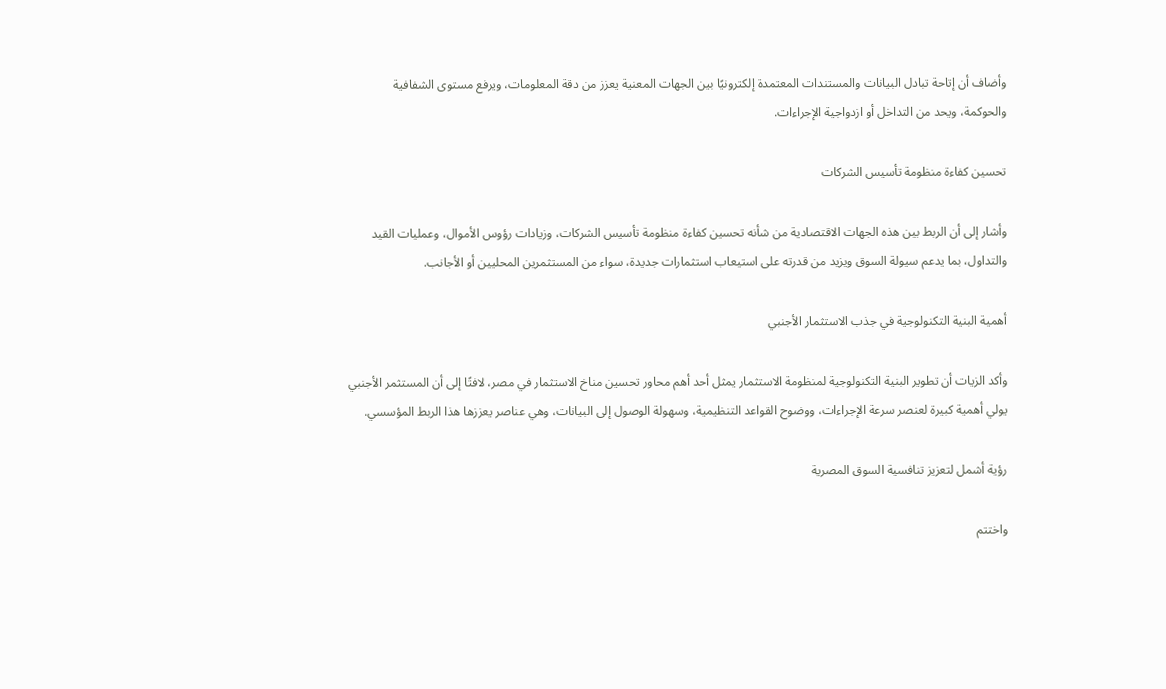وأضاف أن إتاحة تبادل البيانات والمستندات المعتمدة إلكترونيًا بين الجهات المعنية يعزز من دقة المعلومات، ويرفع مستوى الشفافية والحوكمة، ويحد من التداخل أو ازدواجية الإجراءات.

تحسين كفاءة منظومة تأسيس الشركات

وأشار إلى أن الربط بين هذه الجهات الاقتصادية من شأنه تحسين كفاءة منظومة تأسيس الشركات، وزيادات رؤوس الأموال، وعمليات القيد والتداول، بما يدعم سيولة السوق ويزيد من قدرته على استيعاب استثمارات جديدة، سواء من المستثمرين المحليين أو الأجانب.

أهمية البنية التكنولوجية في جذب الاستثمار الأجنبي

وأكد الزيات أن تطوير البنية التكنولوجية لمنظومة الاستثمار يمثل أحد أهم محاور تحسين مناخ الاستثمار في مصر، لافتًا إلى أن المستثمر الأجنبي يولي أهمية كبيرة لعنصر سرعة الإجراءات، ووضوح القواعد التنظيمية، وسهولة الوصول إلى البيانات، وهي عناصر يعززها هذا الربط المؤسسي.

رؤية أشمل لتعزيز تنافسية السوق المصرية

واختتم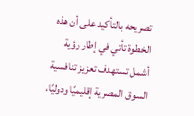تصريحه بالتأكيد على أن هذه الخطوة تأتي في إطار رؤية أشمل تستهدف تعزيز تنافسية السوق المصرية إقليميًا ودوليًا،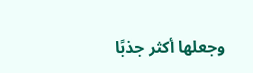وجعلها أكثر جذبًا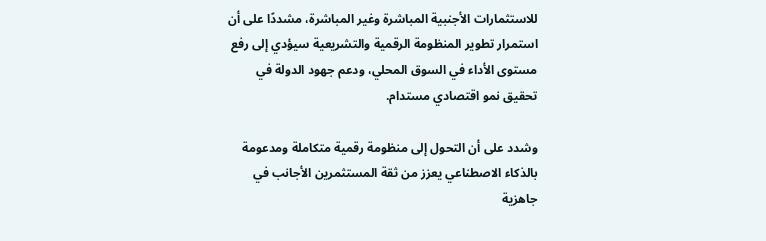للاستثمارات الأجنبية المباشرة وغير المباشرة، مشددًا على أن استمرار تطوير المنظومة الرقمية والتشريعية سيؤدي إلى رفع مستوى الأداء في السوق المحلي، ودعم جهود الدولة في تحقيق نمو اقتصادي مستدام.

وشدد على أن التحول إلى منظومة رقمية متكاملة ومدعومة بالذكاء الاصطناعي يعزز من ثقة المستثمرين الأجانب في جاهزية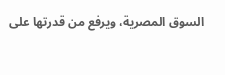السوق المصرية، ويرفع من قدرتها على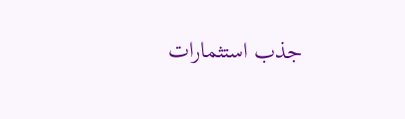جذب استثمارات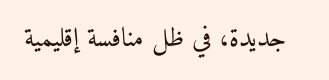جديدة، في ظل منافسة إقليمية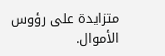متزايدة على رؤوس الأموال.